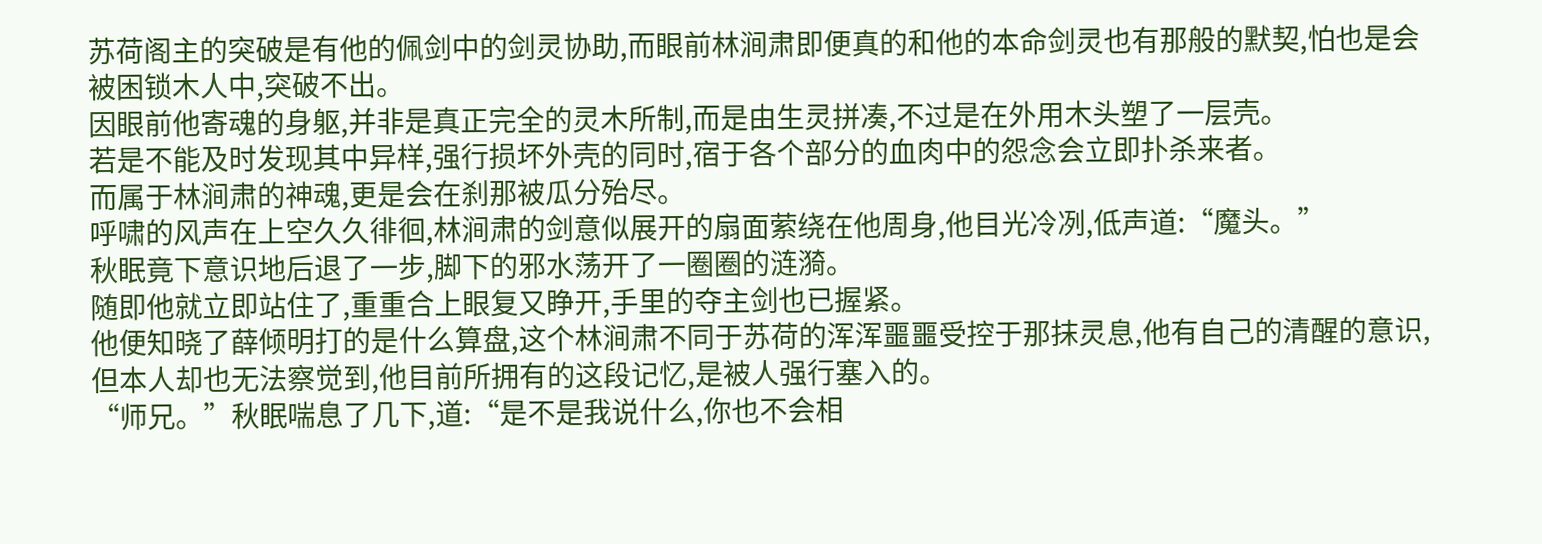苏荷阁主的突破是有他的佩剑中的剑灵协助,而眼前林涧肃即便真的和他的本命剑灵也有那般的默契,怕也是会被困锁木人中,突破不出。
因眼前他寄魂的身躯,并非是真正完全的灵木所制,而是由生灵拼凑,不过是在外用木头塑了一层壳。
若是不能及时发现其中异样,强行损坏外壳的同时,宿于各个部分的血肉中的怨念会立即扑杀来者。
而属于林涧肃的神魂,更是会在刹那被瓜分殆尽。
呼啸的风声在上空久久徘徊,林涧肃的剑意似展开的扇面萦绕在他周身,他目光冷冽,低声道:“魔头。”
秋眠竟下意识地后退了一步,脚下的邪水荡开了一圈圈的涟漪。
随即他就立即站住了,重重合上眼复又睁开,手里的夺主剑也已握紧。
他便知晓了薛倾明打的是什么算盘,这个林涧肃不同于苏荷的浑浑噩噩受控于那抹灵息,他有自己的清醒的意识,但本人却也无法察觉到,他目前所拥有的这段记忆,是被人强行塞入的。
“师兄。”秋眠喘息了几下,道:“是不是我说什么,你也不会相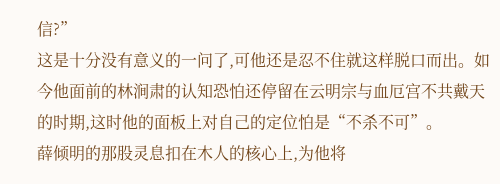信?”
这是十分没有意义的一问了,可他还是忍不住就这样脱口而出。如今他面前的林涧肃的认知恐怕还停留在云明宗与血厄宫不共戴天的时期,这时他的面板上对自己的定位怕是“不杀不可”。
薛倾明的那股灵息扣在木人的核心上,为他将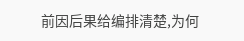前因后果给编排清楚,为何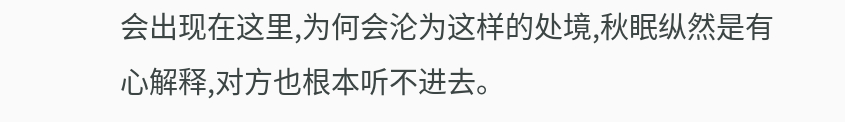会出现在这里,为何会沦为这样的处境,秋眠纵然是有心解释,对方也根本听不进去。